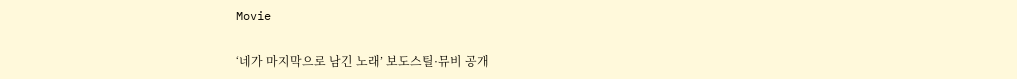Movie

‘네가 마지막으로 남긴 노래’ 보도스틸·뮤비 공개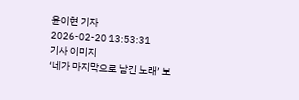윤이현 기자
2026-02-20 13:53:31
기사 이미지
‘네가 마지막으로 남긴 노래’ 보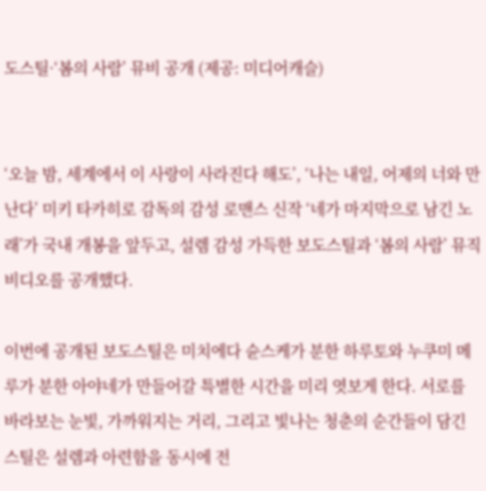도스틸·‘봄의 사람’ 뮤비 공개 (제공: 미디어캐슬)


‘오늘 밤, 세계에서 이 사랑이 사라진다 해도’, ‘나는 내일, 어제의 너와 만난다’ 미키 타카히로 감독의 감성 로맨스 신작 ‘네가 마지막으로 남긴 노래’가 국내 개봉을 앞두고, 설렘 감성 가득한 보도스틸과 ‘봄의 사람’ 뮤직비디오를 공개했다.

이번에 공개된 보도스틸은 미치에다 슌스케가 분한 하루토와 누쿠미 메루가 분한 아야네가 만들어갈 특별한 시간을 미리 엿보게 한다. 서로를 바라보는 눈빛, 가까워지는 거리, 그리고 빛나는 청춘의 순간들이 담긴 스틸은 설렘과 아련함을 동시에 전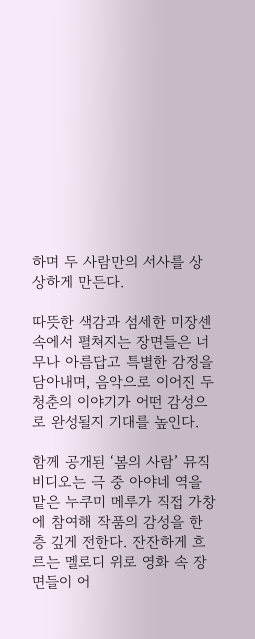하며 두 사람만의 서사를 상상하게 만든다.

따뜻한 색감과 섬세한 미장센 속에서 펼쳐지는 장면들은 너무나 아름답고 특별한 감정을 담아내며, 음악으로 이어진 두 청춘의 이야기가 어떤 감성으로 완성될지 기대를 높인다.

함께 공개된 ‘봄의 사람’ 뮤직비디오는 극 중 아야네 역을 맡은 누쿠미 메루가 직접 가창에 참여해 작품의 감성을 한층 깊게 전한다. 잔잔하게 흐르는 멜로디 위로 영화 속 장면들이 어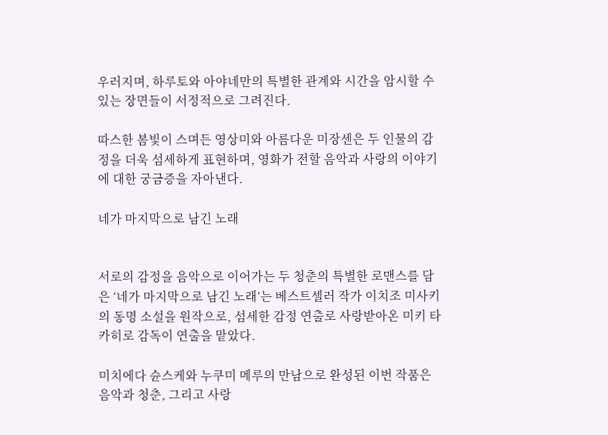우러지며, 하루토와 아야네만의 특별한 관계와 시간을 암시할 수 있는 장면들이 서정적으로 그려진다.

따스한 봄빛이 스며든 영상미와 아름다운 미장센은 두 인물의 감정을 더욱 섬세하게 표현하며, 영화가 전할 음악과 사랑의 이야기에 대한 궁금증을 자아낸다.

네가 마지막으로 남긴 노래


서로의 감정을 음악으로 이어가는 두 청춘의 특별한 로맨스를 담은 ‘네가 마지막으로 남긴 노래’는 베스트셀러 작가 이치조 미사키의 동명 소설을 원작으로, 섬세한 감정 연출로 사랑받아온 미키 타카히로 감독이 연출을 맡았다.

미치에다 슌스케와 누쿠미 메루의 만남으로 완성된 이번 작품은 음악과 청춘, 그리고 사랑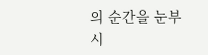의 순간을 눈부시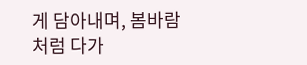게 담아내며, 봄바람처럼 다가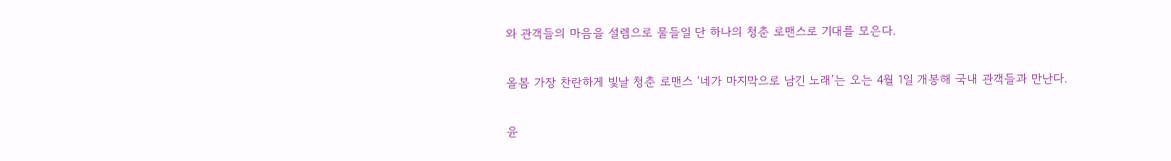와 관객들의 마음을 설렘으로 물들일 단 하나의 청춘 로맨스로 기대를 모은다.

올봄 가장 찬란하게 빛날 청춘 로맨스 ‘네가 마지막으로 남긴 노래’는 오는 4월 1일 개봉해 국내 관객들과 만난다.

윤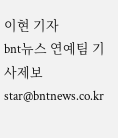이현 기자
bnt뉴스 연예팀 기사제보 star@bntnews.co.kr